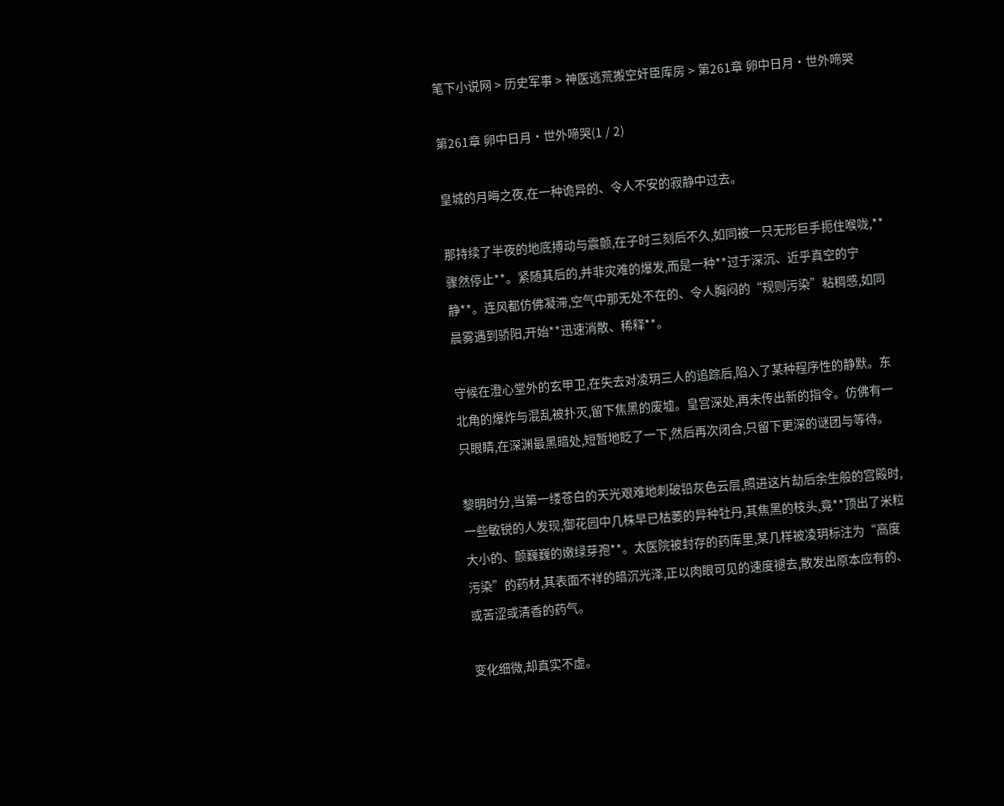笔下小说网 > 历史军事 > 神医逃荒搬空奸臣库房 > 第261章 卵中日月·世外啼哭

第261章 卵中日月·世外啼哭(1 / 2)

皇城的月晦之夜,在一种诡异的、令人不安的寂静中过去。

那持续了半夜的地底搏动与震颤,在子时三刻后不久,如同被一只无形巨手扼住喉咙,**骤然停止**。紧随其后的,并非灾难的爆发,而是一种**过于深沉、近乎真空的宁静**。连风都仿佛凝滞,空气中那无处不在的、令人胸闷的“规则污染”粘稠感,如同晨雾遇到骄阳,开始**迅速消散、稀释**。

守候在澄心堂外的玄甲卫,在失去对凌玥三人的追踪后,陷入了某种程序性的静默。东北角的爆炸与混乱被扑灭,留下焦黑的废墟。皇宫深处,再未传出新的指令。仿佛有一只眼睛,在深渊最黑暗处,短暂地眨了一下,然后再次闭合,只留下更深的谜团与等待。

黎明时分,当第一缕苍白的天光艰难地刺破铅灰色云层,照进这片劫后余生般的宫殿时,一些敏锐的人发现,御花园中几株早已枯萎的异种牡丹,其焦黑的枝头,竟**顶出了米粒大小的、颤巍巍的嫩绿芽孢**。太医院被封存的药库里,某几样被凌玥标注为“高度污染”的药材,其表面不祥的暗沉光泽,正以肉眼可见的速度褪去,散发出原本应有的、或苦涩或清香的药气。

变化细微,却真实不虚。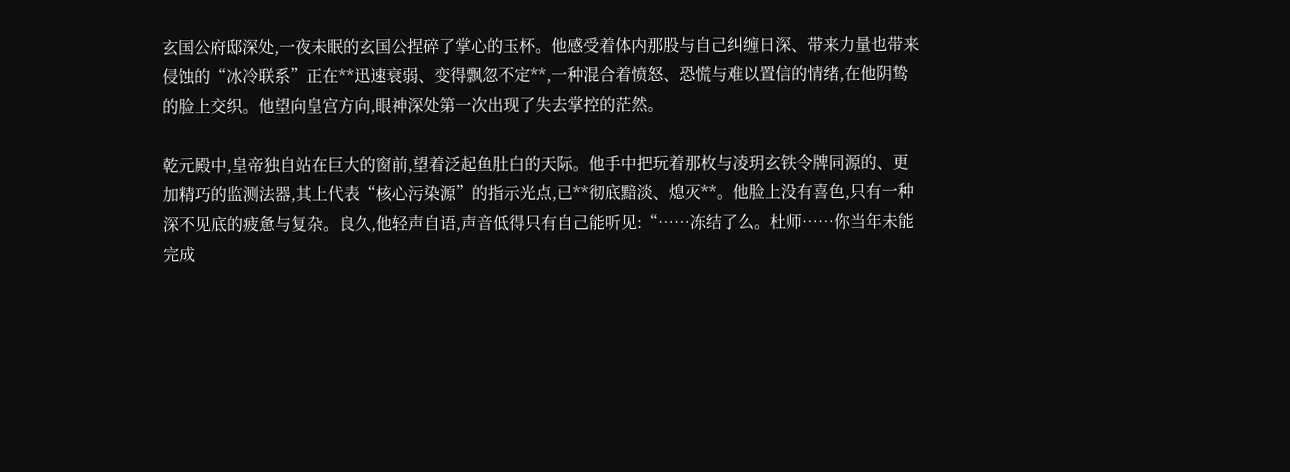玄国公府邸深处,一夜未眠的玄国公捏碎了掌心的玉杯。他感受着体内那股与自己纠缠日深、带来力量也带来侵蚀的“冰冷联系”正在**迅速衰弱、变得飘忽不定**,一种混合着愤怒、恐慌与难以置信的情绪,在他阴鸷的脸上交织。他望向皇宫方向,眼神深处第一次出现了失去掌控的茫然。

乾元殿中,皇帝独自站在巨大的窗前,望着泛起鱼肚白的天际。他手中把玩着那枚与凌玥玄铁令牌同源的、更加精巧的监测法器,其上代表“核心污染源”的指示光点,已**彻底黯淡、熄灭**。他脸上没有喜色,只有一种深不见底的疲惫与复杂。良久,他轻声自语,声音低得只有自己能听见:“……冻结了么。杜师……你当年未能完成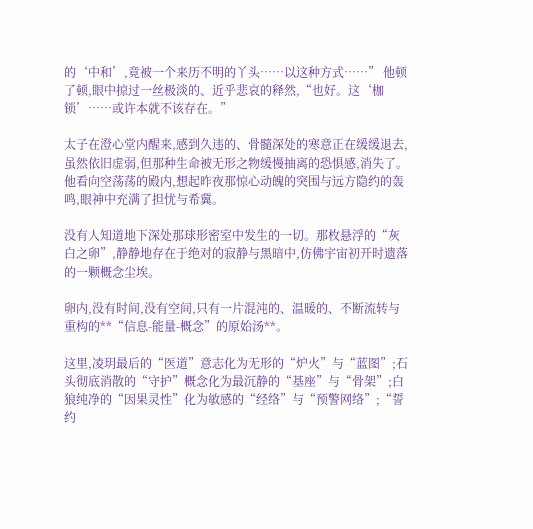的‘中和’,竟被一个来历不明的丫头……以这种方式……” 他顿了顿,眼中掠过一丝极淡的、近乎悲哀的释然,“也好。这‘枷锁’……或许本就不该存在。”

太子在澄心堂内醒来,感到久违的、骨髓深处的寒意正在缓缓退去,虽然依旧虚弱,但那种生命被无形之物缓慢抽离的恐惧感,消失了。他看向空荡荡的殿内,想起昨夜那惊心动魄的突围与远方隐约的轰鸣,眼神中充满了担忧与希冀。

没有人知道地下深处那球形密室中发生的一切。那枚悬浮的“灰白之卵”,静静地存在于绝对的寂静与黑暗中,仿佛宇宙初开时遗落的一颗概念尘埃。

卵内,没有时间,没有空间,只有一片混沌的、温暖的、不断流转与重构的**“信息-能量-概念”的原始汤**。

这里,凌玥最后的“医道”意志化为无形的“炉火”与“蓝图”;石头彻底消散的“守护”概念化为最沉静的“基座”与“骨架”;白狼纯净的“因果灵性”化为敏感的“经络”与“预警网络”;“誓约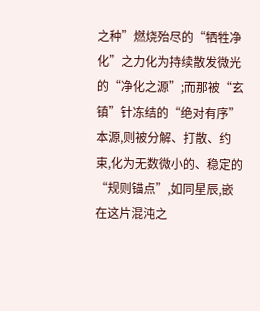之种”燃烧殆尽的“牺牲净化”之力化为持续散发微光的“净化之源”;而那被“玄镇”针冻结的“绝对有序”本源,则被分解、打散、约束,化为无数微小的、稳定的“规则锚点”,如同星辰,嵌在这片混沌之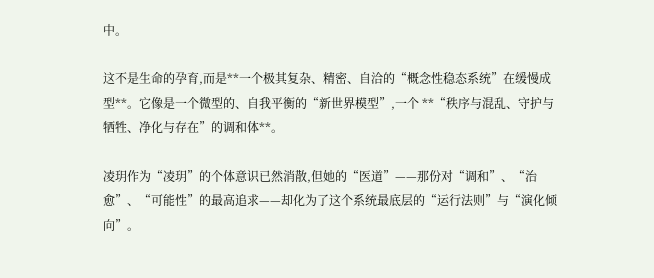中。

这不是生命的孕育,而是**一个极其复杂、精密、自洽的“概念性稳态系统”在缓慢成型**。它像是一个微型的、自我平衡的“新世界模型”,一个 **“秩序与混乱、守护与牺牲、净化与存在”的调和体**。

凌玥作为“凌玥”的个体意识已然消散,但她的“医道”——那份对“调和”、“治愈”、“可能性”的最高追求——却化为了这个系统最底层的“运行法则”与“演化倾向”。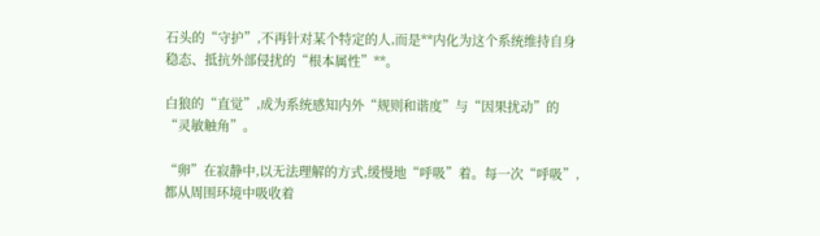石头的“守护”,不再针对某个特定的人,而是**内化为这个系统维持自身稳态、抵抗外部侵扰的“根本属性”**。

白狼的“直觉”,成为系统感知内外“规则和谐度”与“因果扰动”的“灵敏触角”。

“卵”在寂静中,以无法理解的方式,缓慢地“呼吸”着。每一次“呼吸”,都从周围环境中吸收着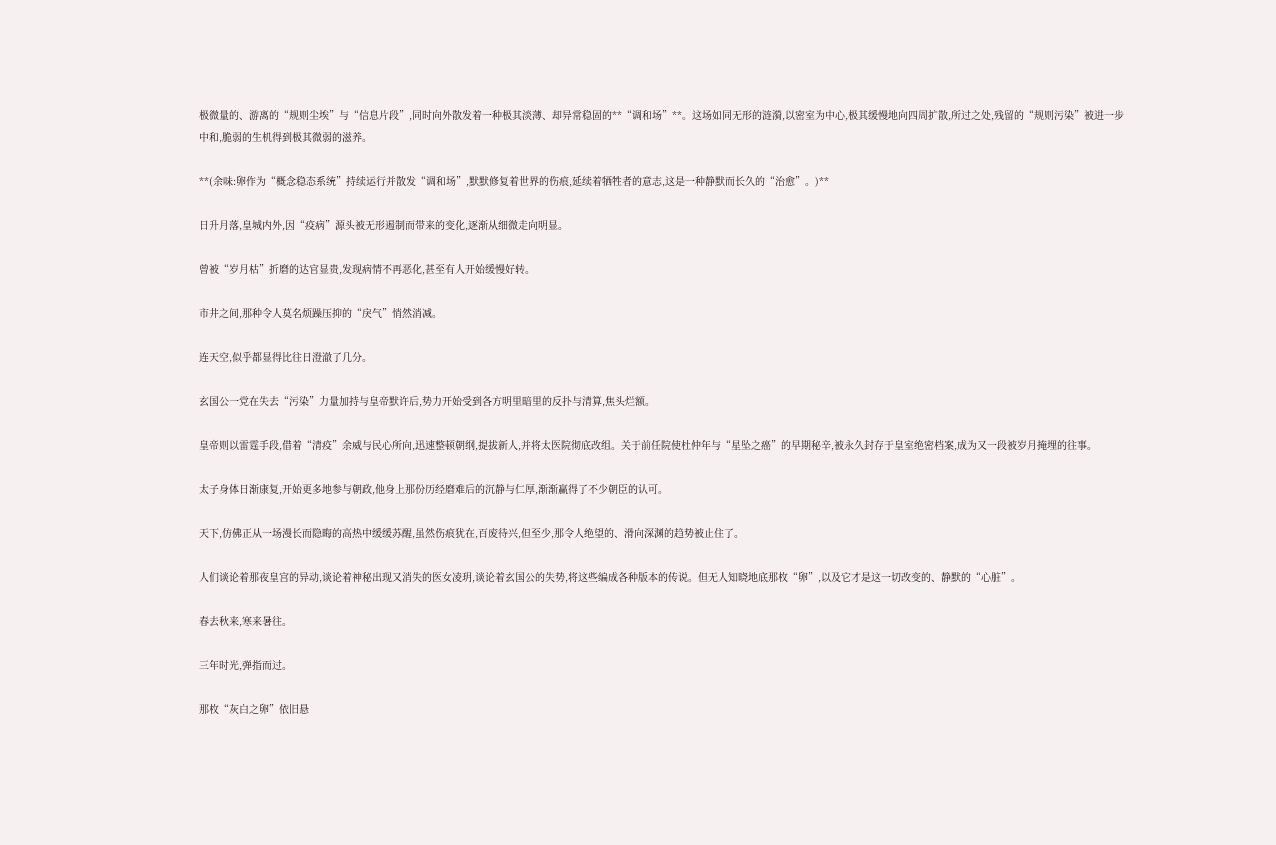极微量的、游离的“规则尘埃”与“信息片段”,同时向外散发着一种极其淡薄、却异常稳固的**“调和场”**。这场如同无形的涟漪,以密室为中心,极其缓慢地向四周扩散,所过之处,残留的“规则污染”被进一步中和,脆弱的生机得到极其微弱的滋养。

**(余味:卵作为“概念稳态系统”持续运行并散发“调和场”,默默修复着世界的伤痕,延续着牺牲者的意志,这是一种静默而长久的“治愈”。)**

日升月落,皇城内外,因“疫病”源头被无形遏制而带来的变化,逐渐从细微走向明显。

曾被“岁月枯”折磨的达官显贵,发现病情不再恶化,甚至有人开始缓慢好转。

市井之间,那种令人莫名烦躁压抑的“戾气”悄然消减。

连天空,似乎都显得比往日澄澈了几分。

玄国公一党在失去“污染”力量加持与皇帝默许后,势力开始受到各方明里暗里的反扑与清算,焦头烂额。

皇帝则以雷霆手段,借着“清疫”余威与民心所向,迅速整顿朝纲,提拔新人,并将太医院彻底改组。关于前任院使杜仲年与“星坠之癌”的早期秘辛,被永久封存于皇室绝密档案,成为又一段被岁月掩埋的往事。

太子身体日渐康复,开始更多地参与朝政,他身上那份历经磨难后的沉静与仁厚,渐渐赢得了不少朝臣的认可。

天下,仿佛正从一场漫长而隐晦的高热中缓缓苏醒,虽然伤痕犹在,百废待兴,但至少,那令人绝望的、滑向深渊的趋势被止住了。

人们谈论着那夜皇宫的异动,谈论着神秘出现又消失的医女凌玥,谈论着玄国公的失势,将这些编成各种版本的传说。但无人知晓地底那枚“卵”,以及它才是这一切改变的、静默的“心脏”。

春去秋来,寒来暑往。

三年时光,弹指而过。

那枚“灰白之卵”依旧悬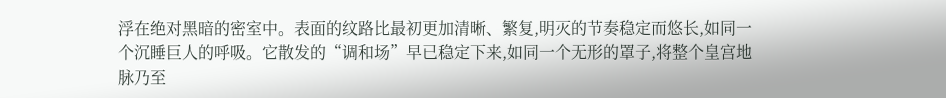浮在绝对黑暗的密室中。表面的纹路比最初更加清晰、繁复,明灭的节奏稳定而悠长,如同一个沉睡巨人的呼吸。它散发的“调和场”早已稳定下来,如同一个无形的罩子,将整个皇宫地脉乃至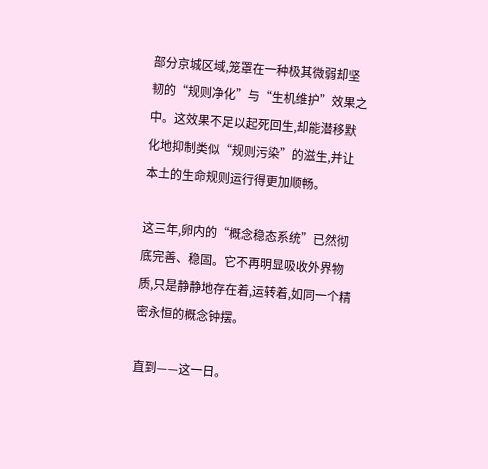部分京城区域,笼罩在一种极其微弱却坚韧的“规则净化”与“生机维护”效果之中。这效果不足以起死回生,却能潜移默化地抑制类似“规则污染”的滋生,并让本土的生命规则运行得更加顺畅。

这三年,卵内的“概念稳态系统”已然彻底完善、稳固。它不再明显吸收外界物质,只是静静地存在着,运转着,如同一个精密永恒的概念钟摆。

直到——这一日。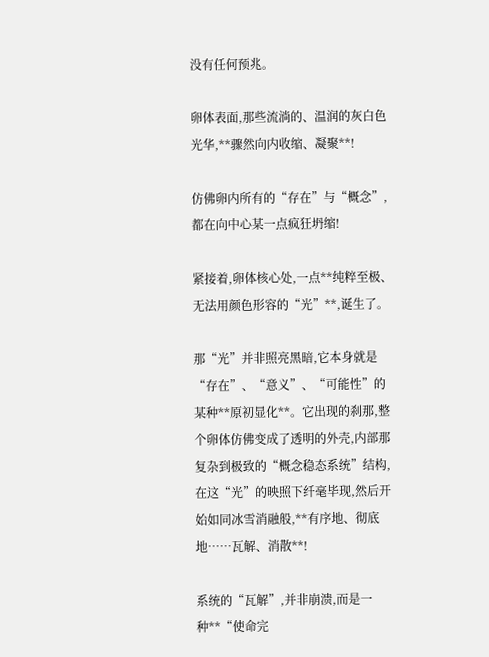没有任何预兆。

卵体表面,那些流淌的、温润的灰白色光华,**骤然向内收缩、凝聚**!

仿佛卵内所有的“存在”与“概念”,都在向中心某一点疯狂坍缩!

紧接着,卵体核心处,一点**纯粹至极、无法用颜色形容的“光”**,诞生了。

那“光”并非照亮黑暗,它本身就是“存在”、“意义”、“可能性”的某种**原初显化**。它出现的刹那,整个卵体仿佛变成了透明的外壳,内部那复杂到极致的“概念稳态系统”结构,在这“光”的映照下纤毫毕现,然后开始如同冰雪消融般,**有序地、彻底地……瓦解、消散**!

系统的“瓦解”,并非崩溃,而是一种**“使命完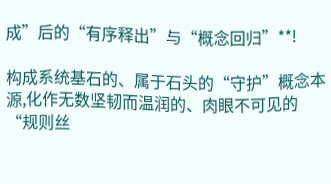成”后的“有序释出”与“概念回归”**!

构成系统基石的、属于石头的“守护”概念本源,化作无数坚韧而温润的、肉眼不可见的“规则丝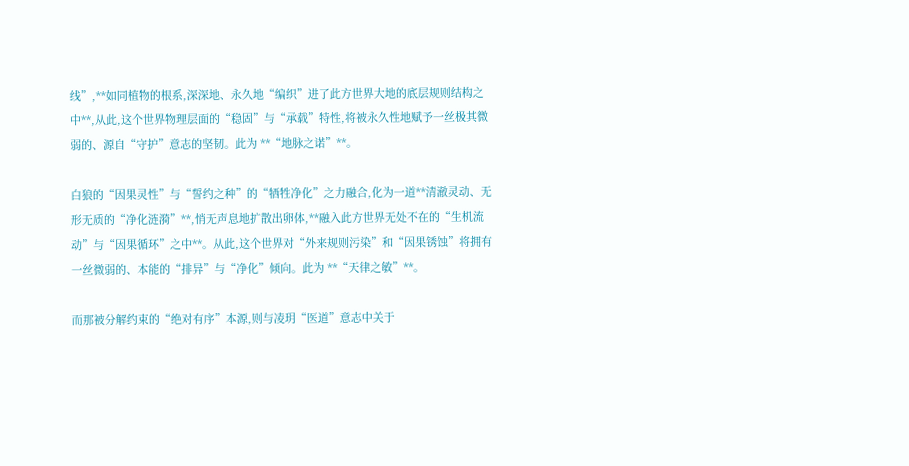线”,**如同植物的根系,深深地、永久地“编织”进了此方世界大地的底层规则结构之中**,从此,这个世界物理层面的“稳固”与“承载”特性,将被永久性地赋予一丝极其微弱的、源自“守护”意志的坚韧。此为 **“地脉之诺”**。

白狼的“因果灵性”与“誓约之种”的“牺牲净化”之力融合,化为一道**清澈灵动、无形无质的“净化涟漪”**,悄无声息地扩散出卵体,**融入此方世界无处不在的“生机流动”与“因果循环”之中**。从此,这个世界对“外来规则污染”和“因果锈蚀”将拥有一丝微弱的、本能的“排异”与“净化”倾向。此为 **“天律之敏”**。

而那被分解约束的“绝对有序”本源,则与凌玥“医道”意志中关于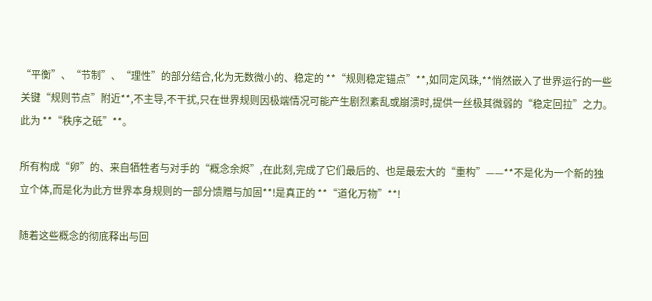“平衡”、“节制”、“理性”的部分结合,化为无数微小的、稳定的 **“规则稳定锚点”**,如同定风珠,**悄然嵌入了世界运行的一些关键“规则节点”附近**,不主导,不干扰,只在世界规则因极端情况可能产生剧烈紊乱或崩溃时,提供一丝极其微弱的“稳定回拉”之力。此为 **“秩序之砥”**。

所有构成“卵”的、来自牺牲者与对手的“概念余烬”,在此刻,完成了它们最后的、也是最宏大的“重构”——**不是化为一个新的独立个体,而是化为此方世界本身规则的一部分馈赠与加固**!是真正的 **“道化万物”**!

随着这些概念的彻底释出与回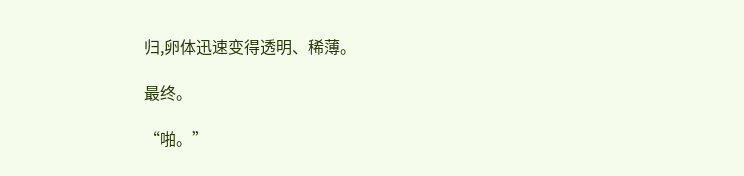归,卵体迅速变得透明、稀薄。

最终。

“啪。”